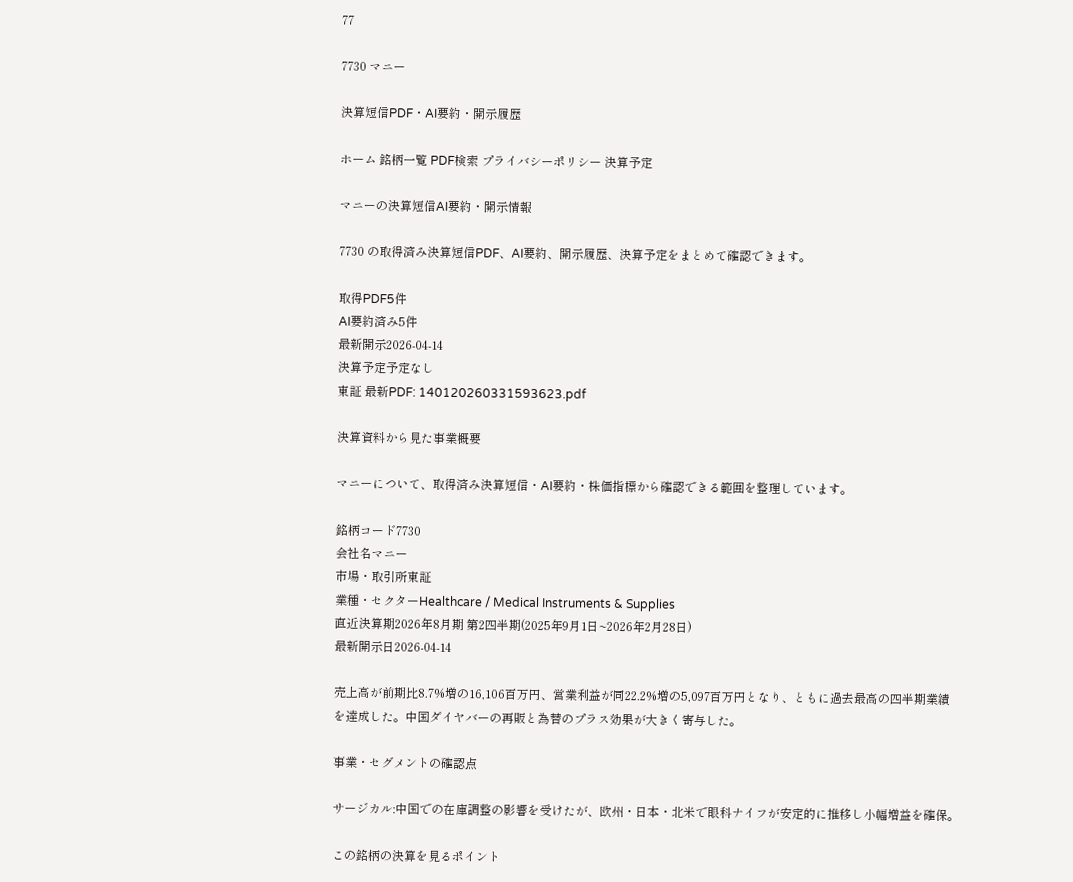77

7730 マニー

決算短信PDF・AI要約・開示履歴

ホーム 銘柄一覧 PDF検索 プライバシーポリシー 決算予定

マニーの決算短信AI要約・開示情報

7730 の取得済み決算短信PDF、AI要約、開示履歴、決算予定をまとめて確認できます。

取得PDF5件
AI要約済み5件
最新開示2026-04-14
決算予定予定なし
東証 最新PDF: 140120260331593623.pdf

決算資料から見た事業概要

マニーについて、取得済み決算短信・AI要約・株価指標から確認できる範囲を整理しています。

銘柄コード7730
会社名マニー
市場・取引所東証
業種・セクターHealthcare / Medical Instruments & Supplies
直近決算期2026年8月期 第2四半期(2025年9月1日~2026年2月28日)
最新開示日2026-04-14

売上高が前期比8.7%増の16,106百万円、営業利益が同22.2%増の5,097百万円となり、ともに過去最高の四半期業績を達成した。中国ダイヤバーの再販と為替のプラス効果が大きく寄与した。

事業・セグメントの確認点

サージカル:中国での在庫調整の影響を受けたが、欧州・日本・北米で眼科ナイフが安定的に推移し小幅増益を確保。

この銘柄の決算を見るポイント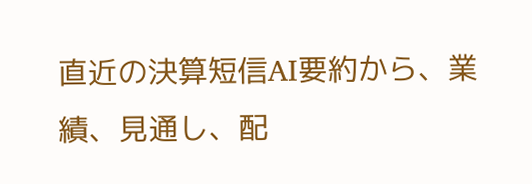直近の決算短信AI要約から、業績、見通し、配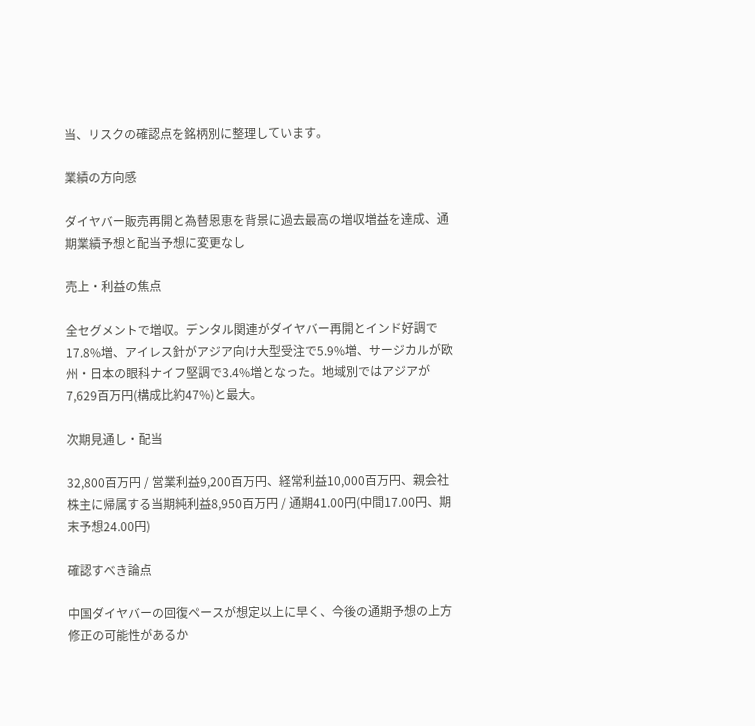当、リスクの確認点を銘柄別に整理しています。

業績の方向感

ダイヤバー販売再開と為替恩恵を背景に過去最高の増収増益を達成、通期業績予想と配当予想に変更なし

売上・利益の焦点

全セグメントで増収。デンタル関連がダイヤバー再開とインド好調で17.8%増、アイレス針がアジア向け大型受注で5.9%増、サージカルが欧州・日本の眼科ナイフ堅調で3.4%増となった。地域別ではアジアが7,629百万円(構成比約47%)と最大。

次期見通し・配当

32,800百万円 / 営業利益9,200百万円、経常利益10,000百万円、親会社株主に帰属する当期純利益8,950百万円 / 通期41.00円(中間17.00円、期末予想24.00円)

確認すべき論点

中国ダイヤバーの回復ペースが想定以上に早く、今後の通期予想の上方修正の可能性があるか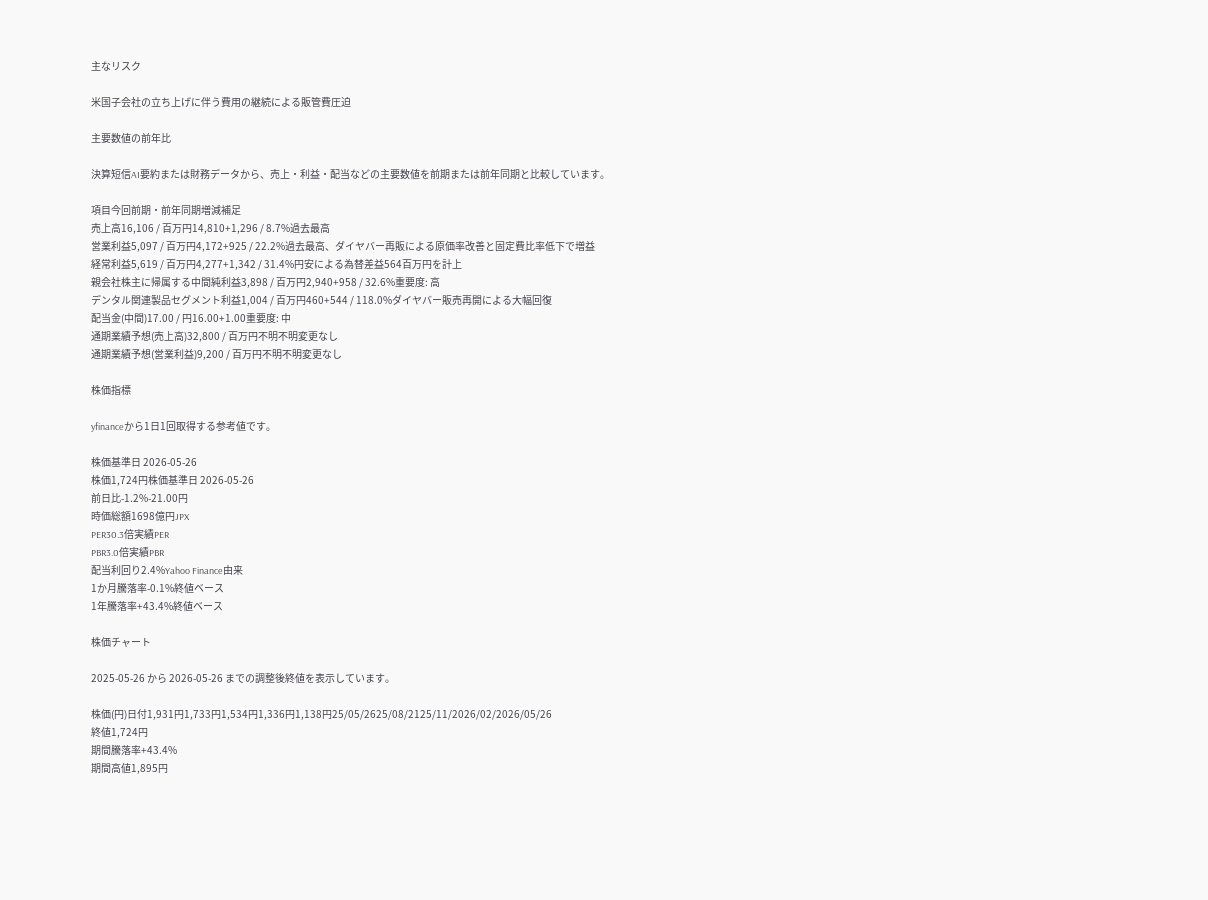主なリスク

米国子会社の立ち上げに伴う費用の継続による販管費圧迫

主要数値の前年比

決算短信AI要約または財務データから、売上・利益・配当などの主要数値を前期または前年同期と比較しています。

項目今回前期・前年同期増減補足
売上高16,106 / 百万円14,810+1,296 / 8.7%過去最高
営業利益5,097 / 百万円4,172+925 / 22.2%過去最高、ダイヤバー再販による原価率改善と固定費比率低下で増益
経常利益5,619 / 百万円4,277+1,342 / 31.4%円安による為替差益564百万円を計上
親会社株主に帰属する中間純利益3,898 / 百万円2,940+958 / 32.6%重要度: 高
デンタル関連製品セグメント利益1,004 / 百万円460+544 / 118.0%ダイヤバー販売再開による大幅回復
配当金(中間)17.00 / 円16.00+1.00重要度: 中
通期業績予想(売上高)32,800 / 百万円不明不明変更なし
通期業績予想(営業利益)9,200 / 百万円不明不明変更なし

株価指標

yfinanceから1日1回取得する参考値です。

株価基準日 2026-05-26
株価1,724円株価基準日 2026-05-26
前日比-1.2%-21.00円
時価総額1698億円JPX
PER30.3倍実績PER
PBR3.0倍実績PBR
配当利回り2.4%Yahoo Finance由来
1か月騰落率-0.1%終値ベース
1年騰落率+43.4%終値ベース

株価チャート

2025-05-26 から 2026-05-26 までの調整後終値を表示しています。

株価(円)日付1,931円1,733円1,534円1,336円1,138円25/05/2625/08/2125/11/2026/02/2026/05/26
終値1,724円
期間騰落率+43.4%
期間高値1,895円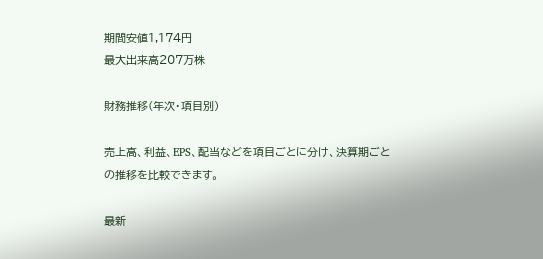期間安値1,174円
最大出来高207万株

財務推移(年次・項目別)

売上高、利益、EPS、配当などを項目ごとに分け、決算期ごとの推移を比較できます。

最新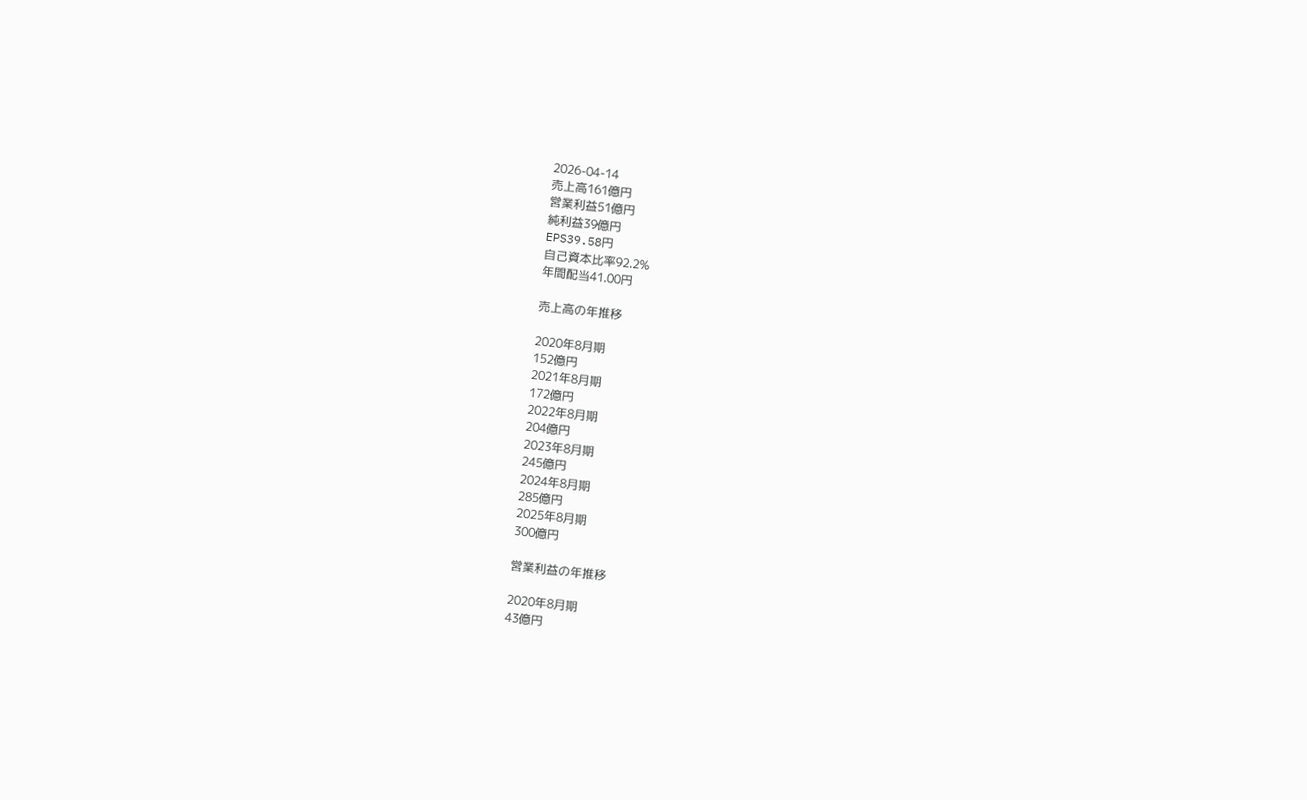2026-04-14
売上高161億円
営業利益51億円
純利益39億円
EPS39.58円
自己資本比率92.2%
年間配当41.00円

売上高の年推移

2020年8月期
152億円
2021年8月期
172億円
2022年8月期
204億円
2023年8月期
245億円
2024年8月期
285億円
2025年8月期
300億円

営業利益の年推移

2020年8月期
43億円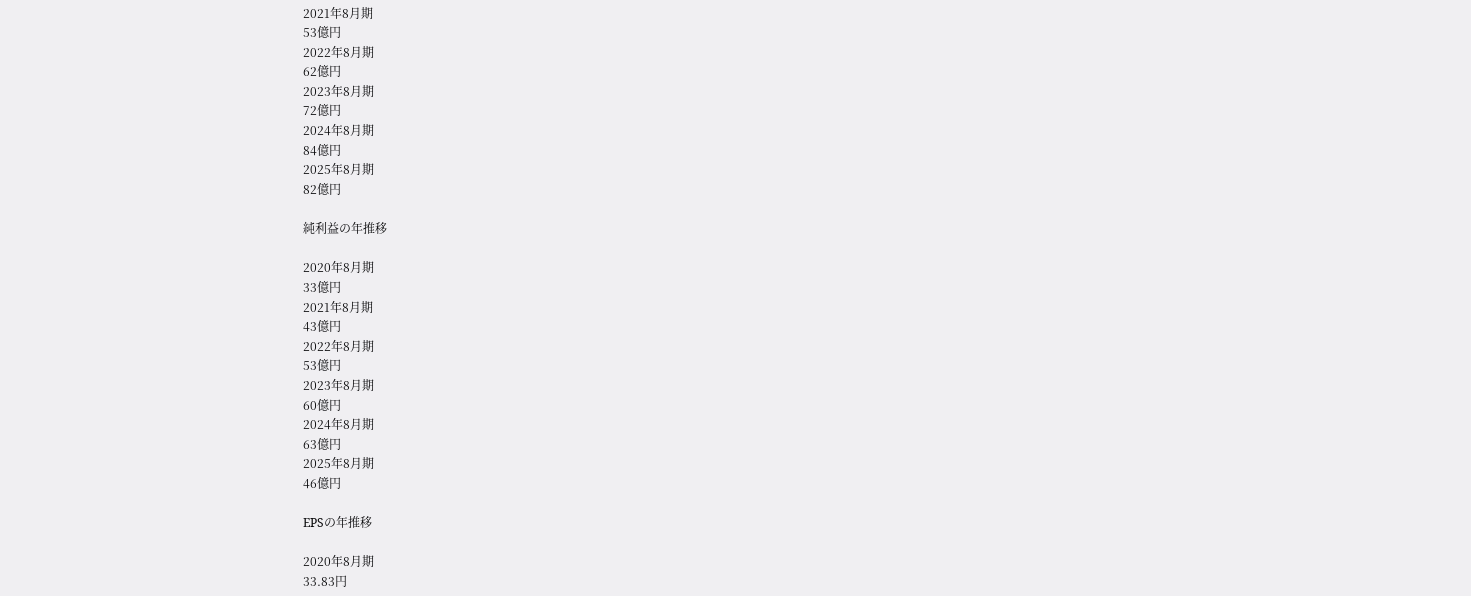2021年8月期
53億円
2022年8月期
62億円
2023年8月期
72億円
2024年8月期
84億円
2025年8月期
82億円

純利益の年推移

2020年8月期
33億円
2021年8月期
43億円
2022年8月期
53億円
2023年8月期
60億円
2024年8月期
63億円
2025年8月期
46億円

EPSの年推移

2020年8月期
33.83円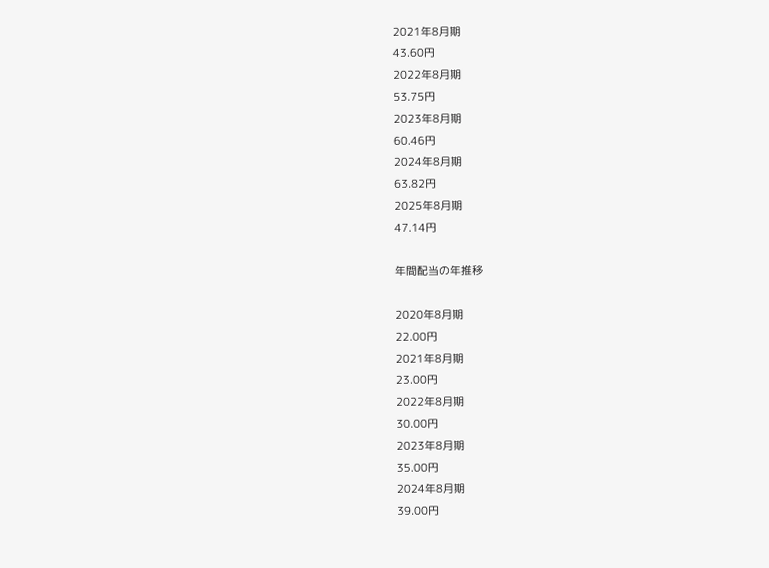2021年8月期
43.60円
2022年8月期
53.75円
2023年8月期
60.46円
2024年8月期
63.82円
2025年8月期
47.14円

年間配当の年推移

2020年8月期
22.00円
2021年8月期
23.00円
2022年8月期
30.00円
2023年8月期
35.00円
2024年8月期
39.00円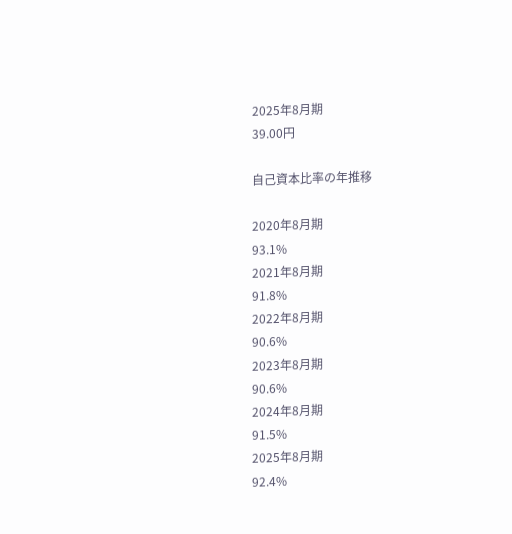2025年8月期
39.00円

自己資本比率の年推移

2020年8月期
93.1%
2021年8月期
91.8%
2022年8月期
90.6%
2023年8月期
90.6%
2024年8月期
91.5%
2025年8月期
92.4%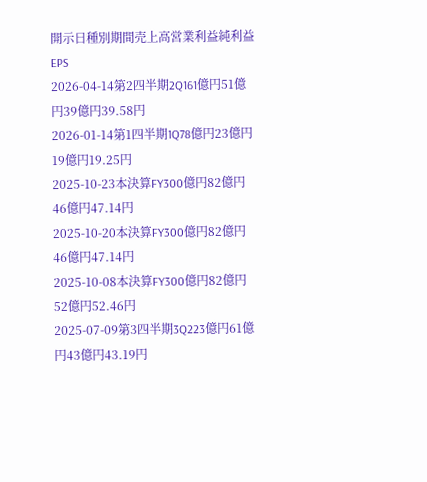開示日種別期間売上高営業利益純利益EPS
2026-04-14第2四半期2Q161億円51億円39億円39.58円
2026-01-14第1四半期1Q78億円23億円19億円19.25円
2025-10-23本決算FY300億円82億円46億円47.14円
2025-10-20本決算FY300億円82億円46億円47.14円
2025-10-08本決算FY300億円82億円52億円52.46円
2025-07-09第3四半期3Q223億円61億円43億円43.19円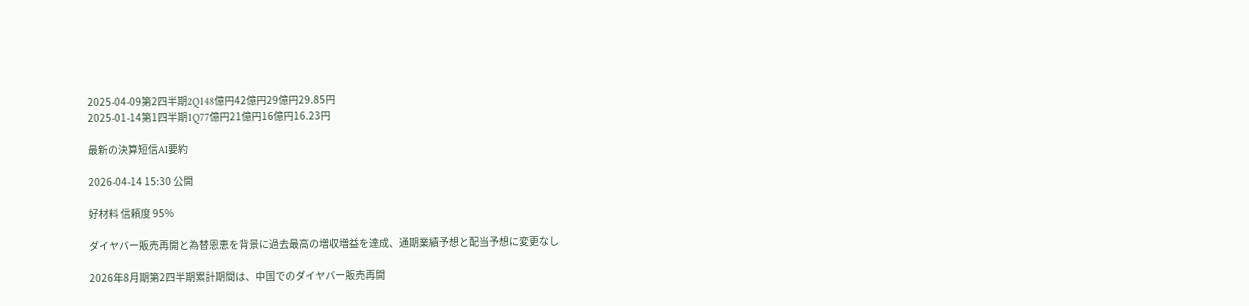2025-04-09第2四半期2Q148億円42億円29億円29.85円
2025-01-14第1四半期1Q77億円21億円16億円16.23円

最新の決算短信AI要約

2026-04-14 15:30 公開

好材料 信頼度 95%

ダイヤバー販売再開と為替恩恵を背景に過去最高の増収増益を達成、通期業績予想と配当予想に変更なし

2026年8月期第2四半期累計期間は、中国でのダイヤバー販売再開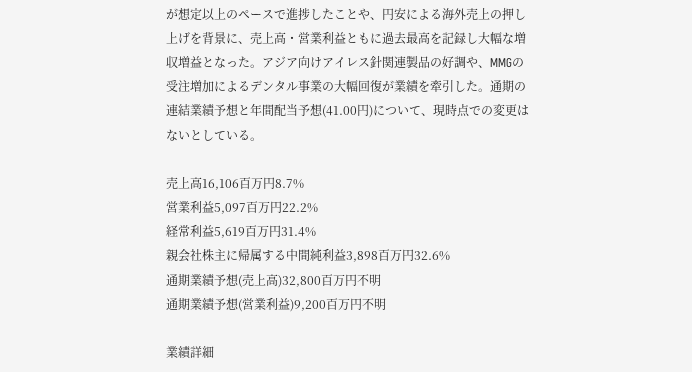が想定以上のペースで進捗したことや、円安による海外売上の押し上げを背景に、売上高・営業利益ともに過去最高を記録し大幅な増収増益となった。アジア向けアイレス針関連製品の好調や、MMGの受注増加によるデンタル事業の大幅回復が業績を牽引した。通期の連結業績予想と年間配当予想(41.00円)について、現時点での変更はないとしている。

売上高16,106百万円8.7%
営業利益5,097百万円22.2%
経常利益5,619百万円31.4%
親会社株主に帰属する中間純利益3,898百万円32.6%
通期業績予想(売上高)32,800百万円不明
通期業績予想(営業利益)9,200百万円不明

業績詳細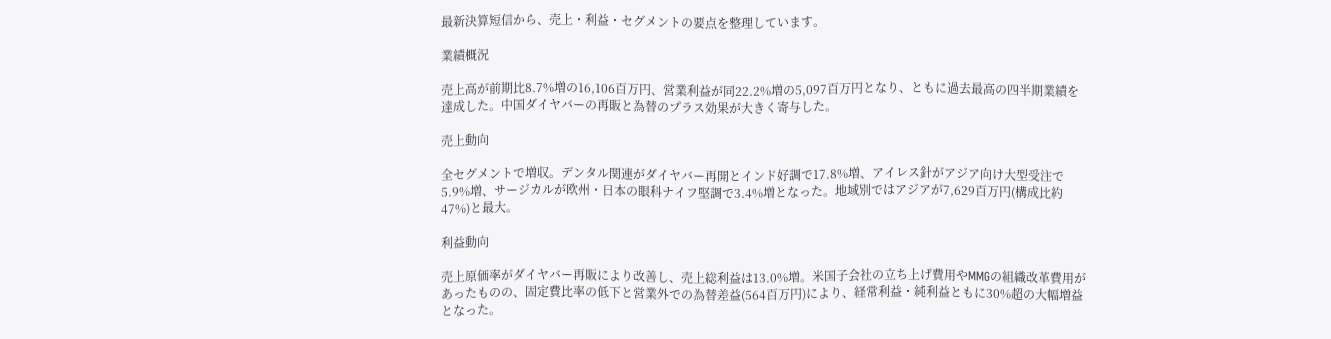最新決算短信から、売上・利益・セグメントの要点を整理しています。

業績概況

売上高が前期比8.7%増の16,106百万円、営業利益が同22.2%増の5,097百万円となり、ともに過去最高の四半期業績を達成した。中国ダイヤバーの再販と為替のプラス効果が大きく寄与した。

売上動向

全セグメントで増収。デンタル関連がダイヤバー再開とインド好調で17.8%増、アイレス針がアジア向け大型受注で5.9%増、サージカルが欧州・日本の眼科ナイフ堅調で3.4%増となった。地域別ではアジアが7,629百万円(構成比約47%)と最大。

利益動向

売上原価率がダイヤバー再販により改善し、売上総利益は13.0%増。米国子会社の立ち上げ費用やMMGの組織改革費用があったものの、固定費比率の低下と営業外での為替差益(564百万円)により、経常利益・純利益ともに30%超の大幅増益となった。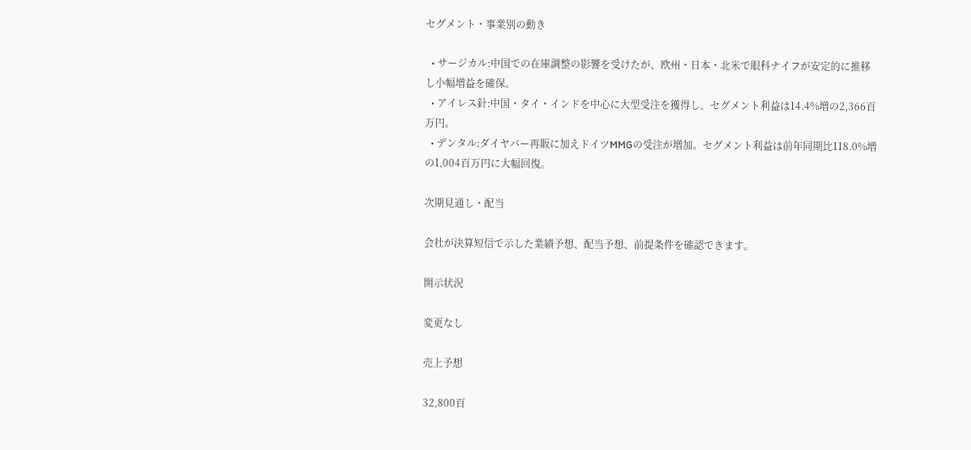セグメント・事業別の動き

  • サージカル:中国での在庫調整の影響を受けたが、欧州・日本・北米で眼科ナイフが安定的に推移し小幅増益を確保。
  • アイレス針:中国・タイ・インドを中心に大型受注を獲得し、セグメント利益は14.4%増の2,366百万円。
  • デンタル:ダイヤバー再販に加えドイツMMGの受注が増加。セグメント利益は前年同期比118.0%増の1,004百万円に大幅回復。

次期見通し・配当

会社が決算短信で示した業績予想、配当予想、前提条件を確認できます。

開示状況

変更なし

売上予想

32,800百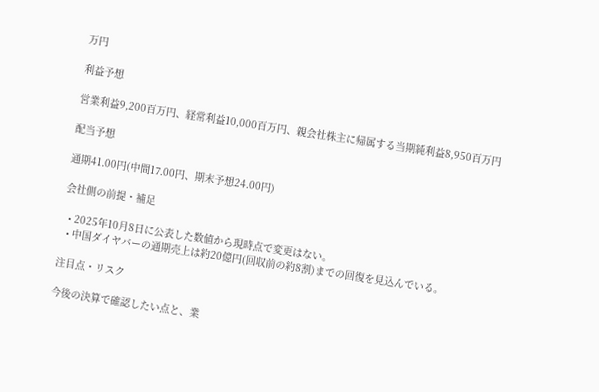万円

利益予想

営業利益9,200百万円、経常利益10,000百万円、親会社株主に帰属する当期純利益8,950百万円

配当予想

通期41.00円(中間17.00円、期末予想24.00円)

会社側の前提・補足

  • 2025年10月8日に公表した数値から現時点で変更はない。
  • 中国ダイヤバーの通期売上は約20億円(回収前の約8割)までの回復を見込んでいる。

注目点・リスク

今後の決算で確認したい点と、業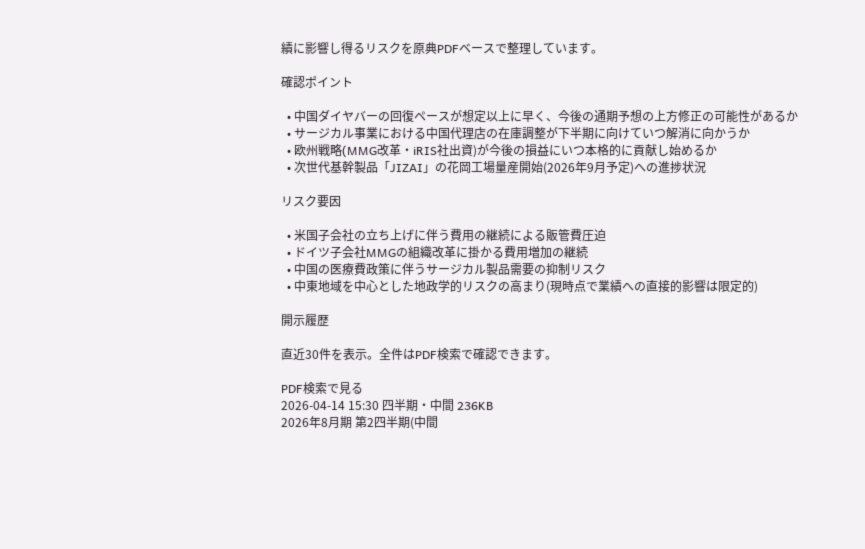績に影響し得るリスクを原典PDFベースで整理しています。

確認ポイント

  • 中国ダイヤバーの回復ペースが想定以上に早く、今後の通期予想の上方修正の可能性があるか
  • サージカル事業における中国代理店の在庫調整が下半期に向けていつ解消に向かうか
  • 欧州戦略(MMG改革・iRIS社出資)が今後の損益にいつ本格的に貢献し始めるか
  • 次世代基幹製品「JIZAI」の花岡工場量産開始(2026年9月予定)への進捗状況

リスク要因

  • 米国子会社の立ち上げに伴う費用の継続による販管費圧迫
  • ドイツ子会社MMGの組織改革に掛かる費用増加の継続
  • 中国の医療費政策に伴うサージカル製品需要の抑制リスク
  • 中東地域を中心とした地政学的リスクの高まり(現時点で業績への直接的影響は限定的)

開示履歴

直近30件を表示。全件はPDF検索で確認できます。

PDF検索で見る
2026-04-14 15:30 四半期・中間 236KB
2026年8月期 第2四半期(中間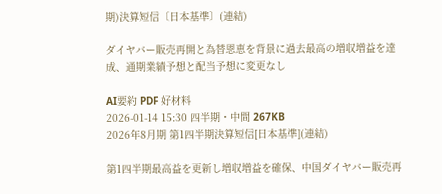期)決算短信〔日本基準〕(連結)

ダイヤバー販売再開と為替恩恵を背景に過去最高の増収増益を達成、通期業績予想と配当予想に変更なし

AI要約 PDF 好材料
2026-01-14 15:30 四半期・中間 267KB
2026年8月期 第1四半期決算短信[日本基準](連結)

第1四半期最高益を更新し増収増益を確保、中国ダイヤバー販売再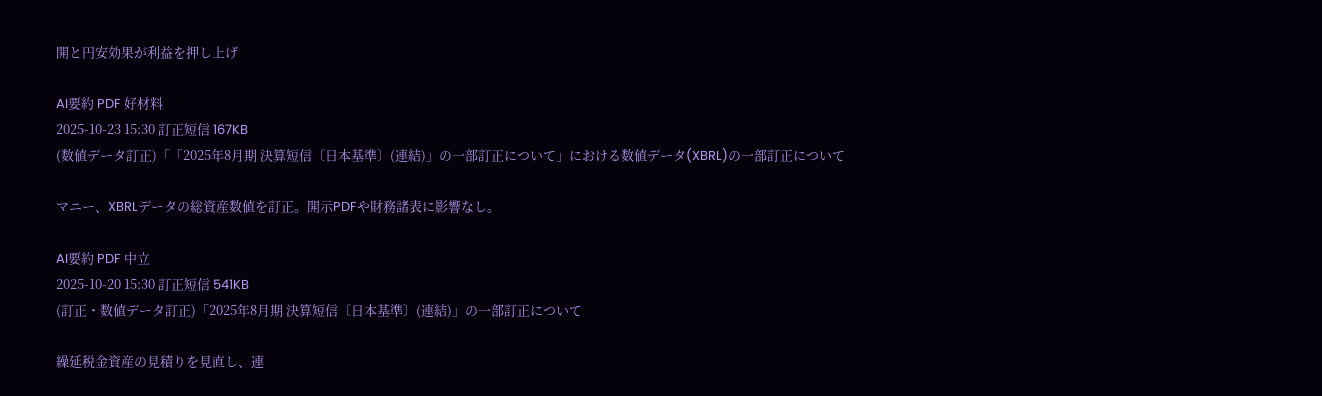開と円安効果が利益を押し上げ

AI要約 PDF 好材料
2025-10-23 15:30 訂正短信 167KB
(数値データ訂正)「「2025年8月期 決算短信〔日本基準〕(連結)」の一部訂正について」における数値データ(XBRL)の一部訂正について

マニー、XBRLデータの総資産数値を訂正。開示PDFや財務諸表に影響なし。

AI要約 PDF 中立
2025-10-20 15:30 訂正短信 541KB
(訂正・数値データ訂正)「2025年8月期 決算短信〔日本基準〕(連結)」の一部訂正について

繰延税金資産の見積りを見直し、連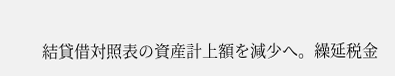結貸借対照表の資産計上額を減少へ。繰延税金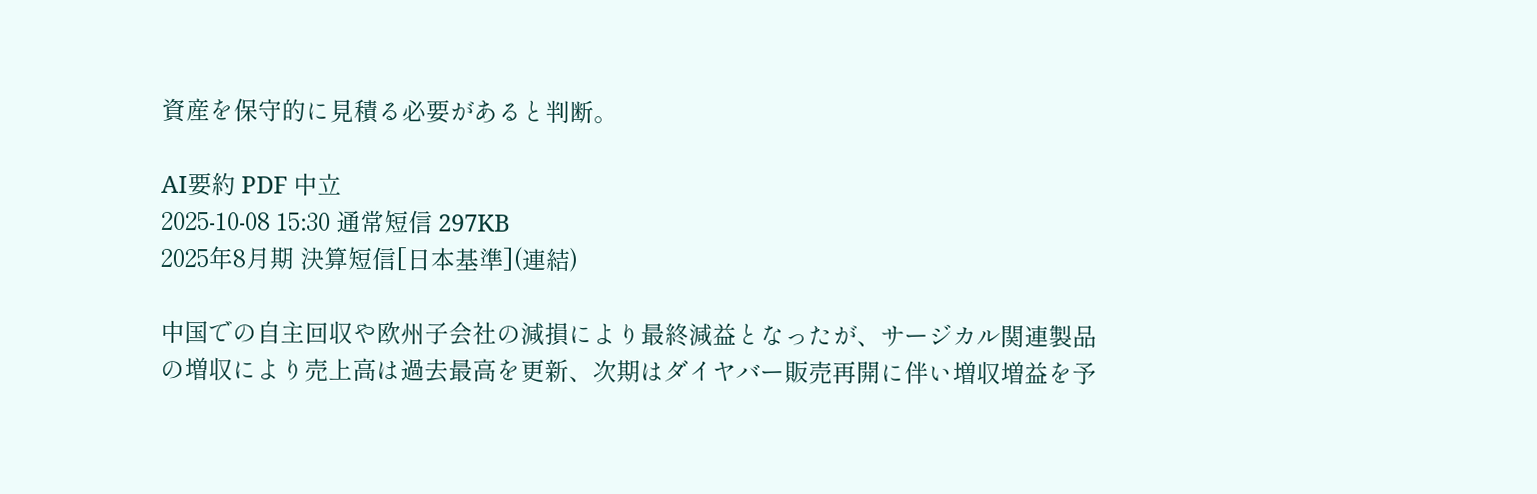資産を保守的に見積る必要があると判断。

AI要約 PDF 中立
2025-10-08 15:30 通常短信 297KB
2025年8月期 決算短信[日本基準](連結)

中国での自主回収や欧州子会社の減損により最終減益となったが、サージカル関連製品の増収により売上高は過去最高を更新、次期はダイヤバー販売再開に伴い増収増益を予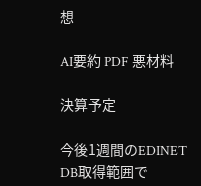想

AI要約 PDF 悪材料

決算予定

今後1週間のEDINET DB取得範囲で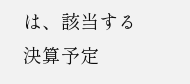は、該当する決算予定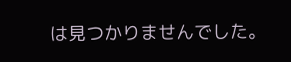は見つかりませんでした。